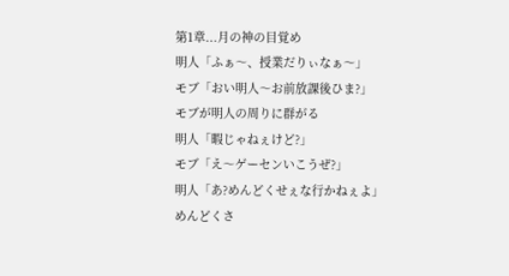第1章...月の神の目覚め
明人「ふぁ〜、授業だりぃなぁ〜」
モブ「おい明人〜お前放課後ひま?」
モブが明人の周りに群がる
明人「暇じゃねぇけど?」
モブ「え〜ゲーセンいこうぜ?」
明人「あ?めんどくせぇな行かねぇよ」
めんどくさ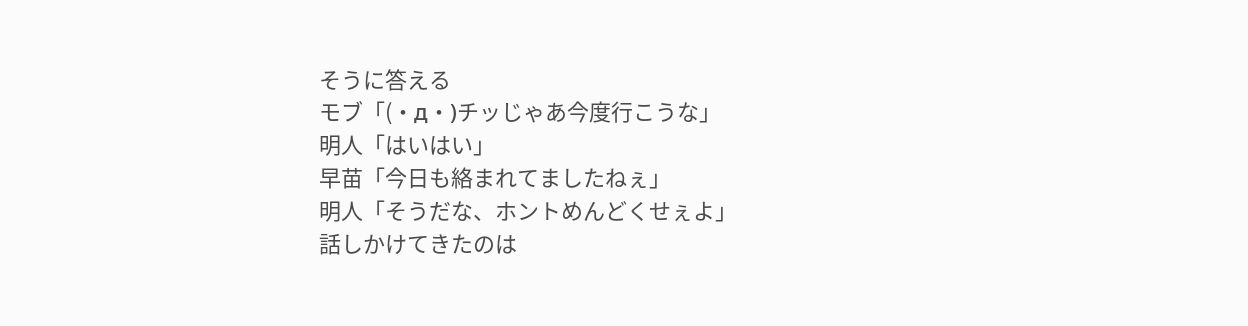そうに答える
モブ「(・д・)チッじゃあ今度行こうな」
明人「はいはい」
早苗「今日も絡まれてましたねぇ」
明人「そうだな、ホントめんどくせぇよ」
話しかけてきたのは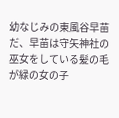幼なじみの東風谷早苗だ、早苗は守矢神社の巫女をしている髪の毛が緑の女の子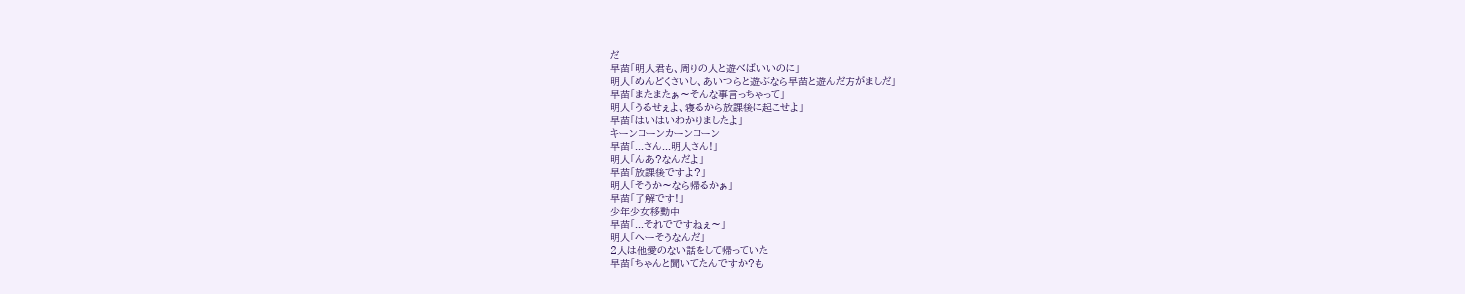だ
早苗「明人君も、周りの人と遊べばいいのに」
明人「めんどくさいし、あいつらと遊ぶなら早苗と遊んだ方がましだ」
早苗「またまたぁ〜そんな事言っちゃって」
明人「うるせぇよ、寝るから放課後に起こせよ」
早苗「はいはいわかりましたよ」
キーンコーンカーンコーン
早苗「...さん...明人さん!」
明人「んあ?なんだよ」
早苗「放課後ですよ?」
明人「そうか〜なら帰るかぁ」
早苗「了解です!」
少年少女移動中
早苗「...それでですねぇ〜」
明人「へーそうなんだ」
2人は他愛のない話をして帰っていた
早苗「ちゃんと聞いてたんですか?も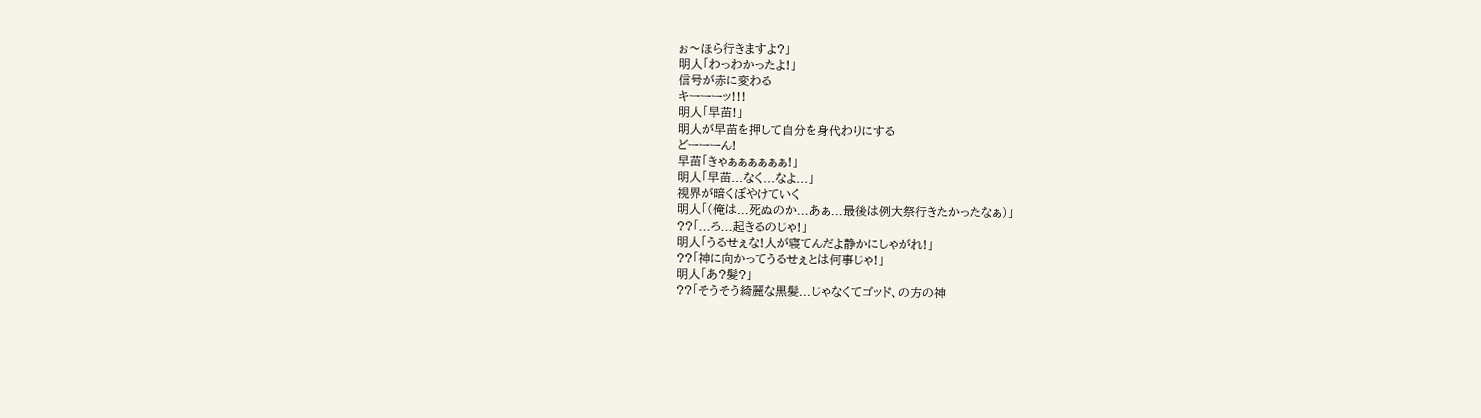ぉ〜ほら行きますよ?」
明人「わっわかったよ!」
信号が赤に変わる
キーーーッ!!!
明人「早苗!」
明人が早苗を押して自分を身代わりにする
どーーーん!
早苗「きゃぁぁぁぁぁぁ!」
明人「早苗...なく...なよ...」
視界が暗くぼやけていく
明人「(俺は...死ぬのか...あぁ...最後は例大祭行きたかったなぁ)」
??「...ろ...起きるのじゃ!」
明人「うるせぇな!人が寝てんだよ静かにしゃがれ!」
??「神に向かってうるせぇとは何事じゃ!」
明人「あ?髪?」
??「そうそう綺麗な黒髪...じゃなくてゴッド、の方の神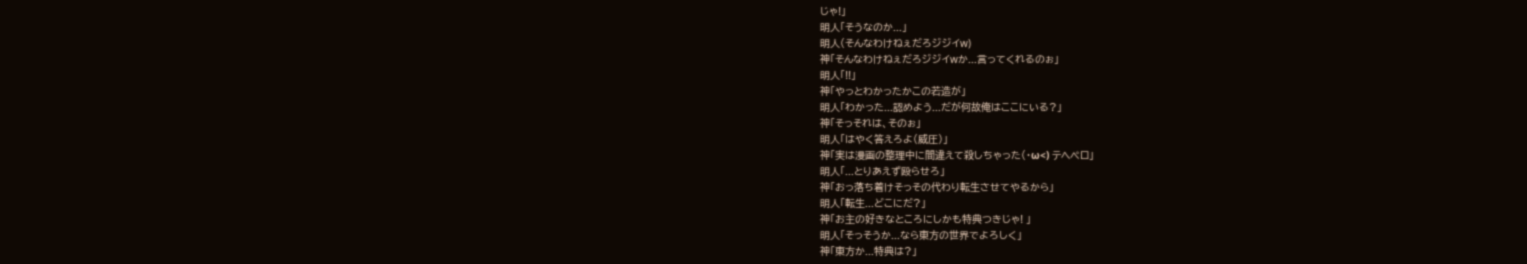じゃ!」
明人「そうなのか...」
明人(そんなわけねぇだろジジイw)
神「そんなわけねぇだろジジイwか...言ってくれるのぉ」
明人「!!」
神「やっとわかったかこの若造が」
明人「わかった...認めよう...だが何故俺はここにいる?」
神「そっそれは、そのぉ」
明人「はやく答えろよ(威圧)」
神「実は漫画の整理中に間違えて殺しちゃった(・ω<) テヘペロ」
明人「...とりあえず殴らせろ」
神「おっ落ち着けそっその代わり転生させてやるから」
明人「転生...どこにだ?」
神「お主の好きなところにしかも特典つきじゃ! 」
明人「そっそうか...なら東方の世界でよろしく」
神「東方か...特典は?」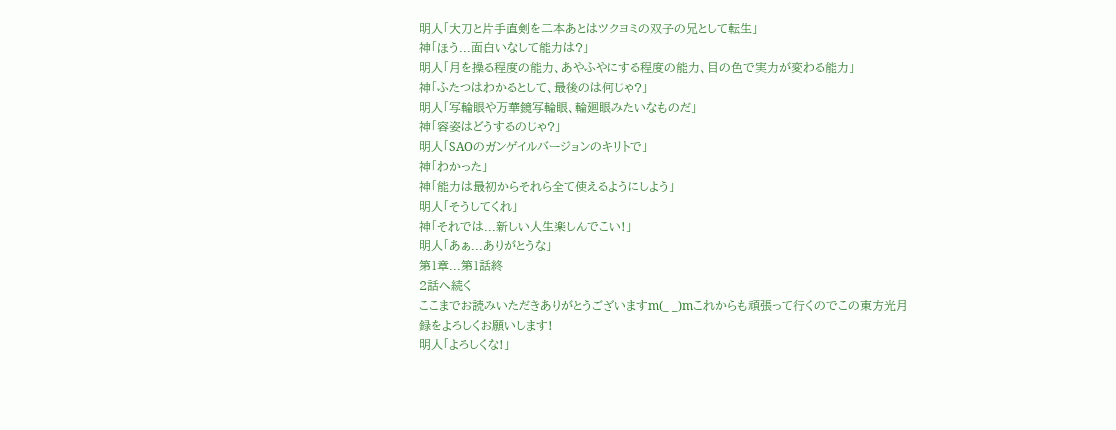明人「大刀と片手直剣を二本あとはツクヨミの双子の兄として転生」
神「ほう...面白いなして能力は?」
明人「月を操る程度の能力、あやふやにする程度の能力、目の色で実力が変わる能力」
神「ふたつはわかるとして、最後のは何じゃ?」
明人「写輪眼や万華鏡写輪眼、輪廻眼みたいなものだ」
神「容姿はどうするのじゃ?」
明人「SAOのガンゲイルバージョンのキリトで」
神「わかった」
神「能力は最初からそれら全て使えるようにしよう」
明人「そうしてくれ」
神「それでは...新しい人生楽しんでこい!」
明人「あぁ...ありがとうな」
第1章...第1話終
2話へ続く
ここまでお読みいただきありがとうございますm(_ _)mこれからも頑張って行くのでこの東方光月録をよろしくお願いします!
明人「よろしくな!」